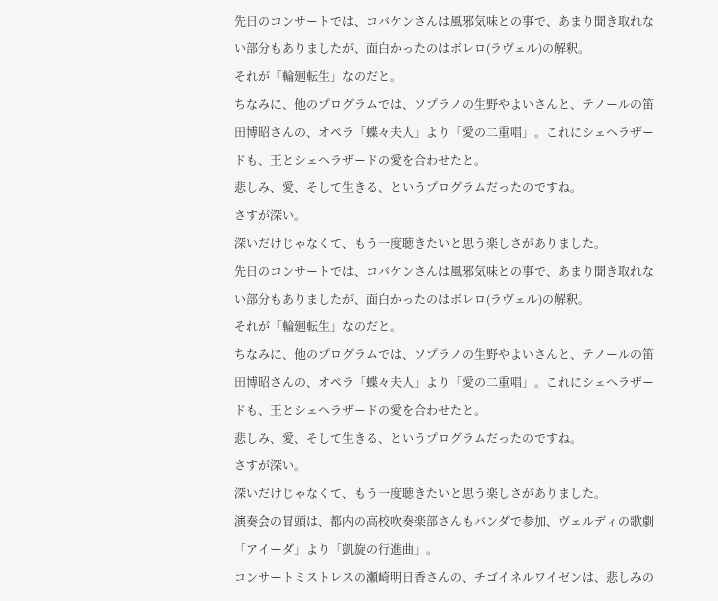先日のコンサートでは、コバケンさんは風邪気味との事で、あまり聞き取れない部分もありましたが、面白かったのはボレロ(ラヴェル)の解釈。
それが「輪廻転生」なのだと。
ちなみに、他のプログラムでは、ソプラノの生野やよいさんと、テノールの笛田博昭さんの、オペラ「蝶々夫人」より「愛の二重唱」。これにシェヘラザードも、王とシェヘラザードの愛を合わせたと。
悲しみ、愛、そして生きる、というプログラムだったのですね。
さすが深い。
深いだけじゃなくて、もう一度聴きたいと思う楽しさがありました。
先日のコンサートでは、コバケンさんは風邪気味との事で、あまり聞き取れない部分もありましたが、面白かったのはボレロ(ラヴェル)の解釈。
それが「輪廻転生」なのだと。
ちなみに、他のプログラムでは、ソプラノの生野やよいさんと、テノールの笛田博昭さんの、オペラ「蝶々夫人」より「愛の二重唱」。これにシェヘラザードも、王とシェヘラザードの愛を合わせたと。
悲しみ、愛、そして生きる、というプログラムだったのですね。
さすが深い。
深いだけじゃなくて、もう一度聴きたいと思う楽しさがありました。
演奏会の冒頭は、都内の高校吹奏楽部さんもバンダで参加、ヴェルディの歌劇「アイーダ」より「凱旋の行進曲」。
コンサートミストレスの瀬崎明日香さんの、チゴイネルワイゼンは、悲しみの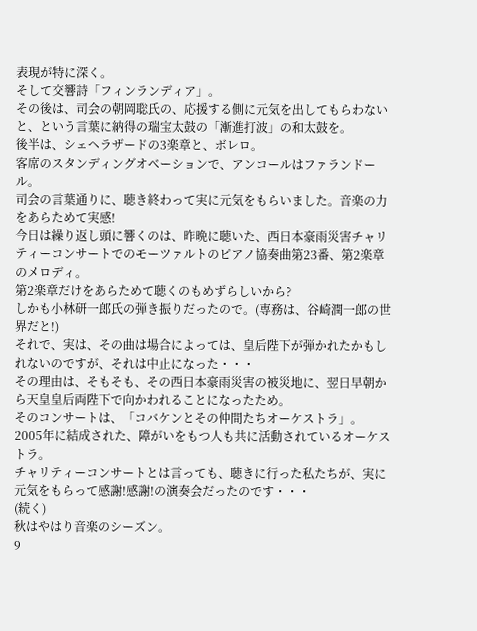表現が特に深く。
そして交響詩「フィンランディア」。
その後は、司会の朝岡聡氏の、応援する側に元気を出してもらわないと、という言葉に納得の瑞宝太鼓の「漸進打波」の和太鼓を。
後半は、シェヘラザードの3楽章と、ボレロ。
客席のスタンディングオベーションで、アンコールはファランドール。
司会の言葉通りに、聴き終わって実に元気をもらいました。音楽の力をあらためて実感!
今日は繰り返し頭に響くのは、昨晩に聴いた、西日本豪雨災害チャリティーコンサートでのモーツァルトのピアノ協奏曲第23番、第2楽章のメロディ。
第2楽章だけをあらためて聴くのもめずらしいから?
しかも小林研一郎氏の弾き振りだったので。(専務は、谷崎潤一郎の世界だと!)
それで、実は、その曲は場合によっては、皇后陛下が弾かれたかもしれないのですが、それは中止になった・・・
その理由は、そもそも、その西日本豪雨災害の被災地に、翌日早朝から天皇皇后両陛下で向かわれることになったため。
そのコンサートは、「コバケンとその仲間たちオーケストラ」。
2005年に結成された、障がいをもつ人も共に活動されているオーケストラ。
チャリティーコンサートとは言っても、聴きに行った私たちが、実に元気をもらって感謝!感謝!の演奏会だったのです・・・
(続く)
秋はやはり音楽のシーズン。
9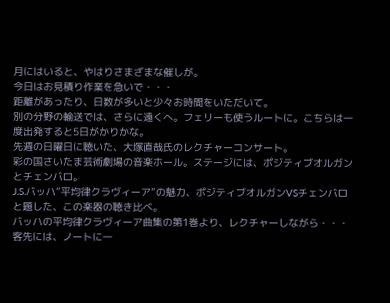月にはいると、やはりさまざまな催しが。
今日はお見積り作業を急いで・・・
距離があったり、日数が多いと少々お時間をいただいて。
別の分野の輸送では、さらに遠くへ。フェリーも使うルートに。こちらは一度出発すると5日がかりかな。
先週の日曜日に聴いた、大塚直哉氏のレクチャーコンサート。
彩の国さいたま芸術劇場の音楽ホール。ステージには、ポジティブオルガンとチェンバロ。
J.S.バッハ”平均律クラヴィーア”の魅力、ポジティブオルガンVSチェンバロと題した、この楽器の聴き比べ。
バッハの平均律クラヴィーア曲集の第1巻より、レクチャーしながら・・・
客先には、ノートに一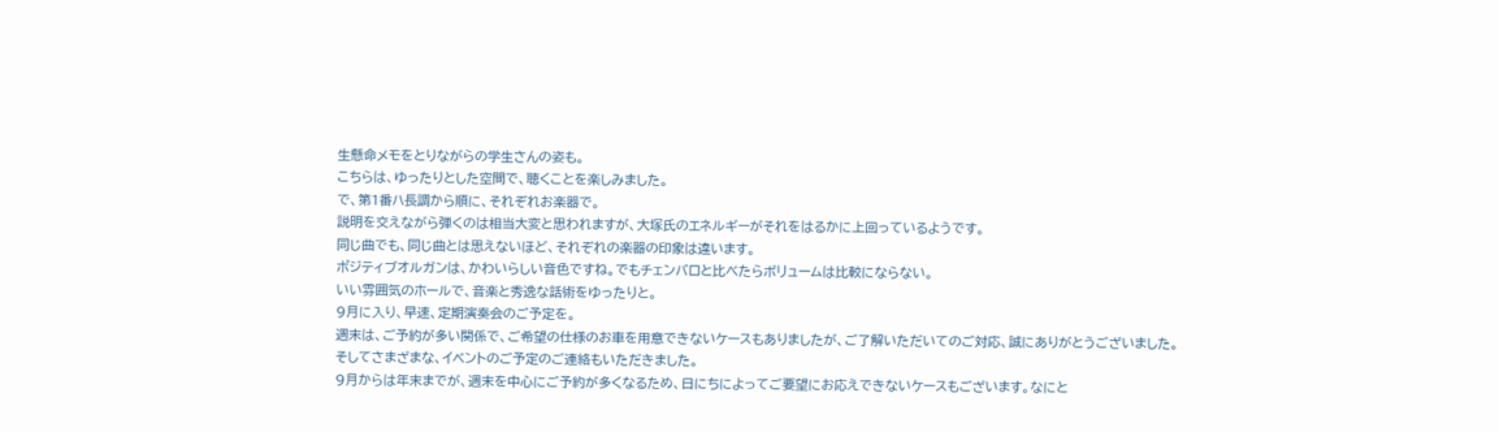生懸命メモをとりながらの学生さんの姿も。
こちらは、ゆったりとした空間で、聴くことを楽しみました。
で、第1番ハ長調から順に、それぞれお楽器で。
説明を交えながら弾くのは相当大変と思われますが、大塚氏のエネルギーがそれをはるかに上回っているようです。
同じ曲でも、同じ曲とは思えないほど、それぞれの楽器の印象は違います。
ポジティブオルガンは、かわいらしい音色ですね。でもチェンバロと比べたらボリュームは比較にならない。
いい雰囲気のホールで、音楽と秀逸な話術をゆったりと。
9月に入り、早速、定期演奏会のご予定を。
週末は、ご予約が多い関係で、ご希望の仕様のお車を用意できないケースもありましたが、ご了解いただいてのご対応、誠にありがとうございました。
そしてさまざまな、イベントのご予定のご連絡もいただきました。
9月からは年末までが、週末を中心にご予約が多くなるため、日にちによってご要望にお応えできないケースもございます。なにと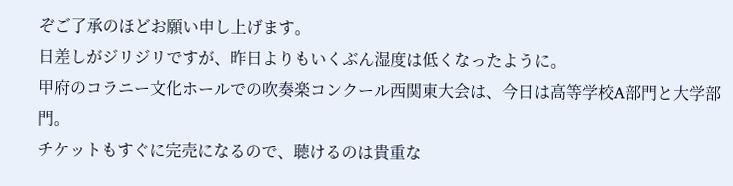ぞご了承のほどお願い申し上げます。
日差しがジリジリですが、昨日よりもいくぶん湿度は低くなったように。
甲府のコラニー文化ホールでの吹奏楽コンクール西関東大会は、今日は高等学校A部門と大学部門。
チケットもすぐに完売になるので、聴けるのは貴重な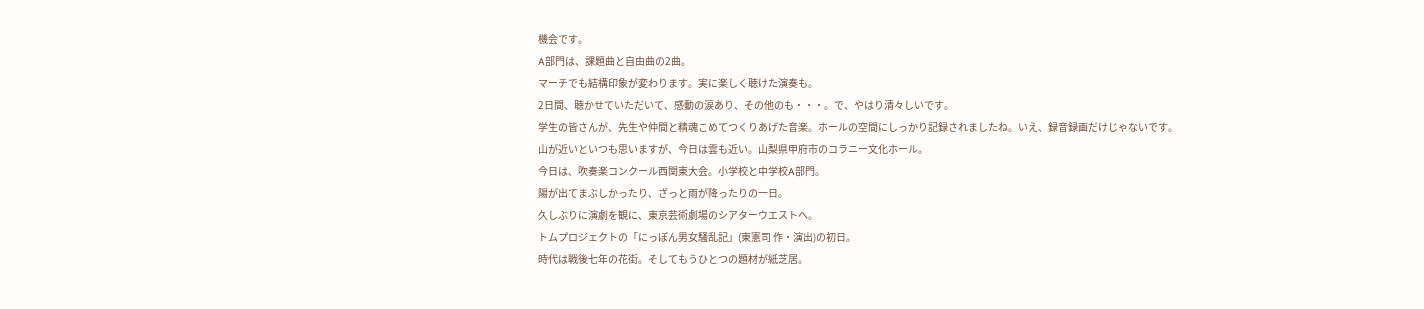機会です。
A部門は、課題曲と自由曲の2曲。
マーチでも結構印象が変わります。実に楽しく聴けた演奏も。
2日間、聴かせていただいて、感動の涙あり、その他のも・・・。で、やはり清々しいです。
学生の皆さんが、先生や仲間と精魂こめてつくりあげた音楽。ホールの空間にしっかり記録されましたね。いえ、録音録画だけじゃないです。
山が近いといつも思いますが、今日は雲も近い。山梨県甲府市のコラニー文化ホール。
今日は、吹奏楽コンクール西関東大会。小学校と中学校A部門。
陽が出てまぶしかったり、ざっと雨が降ったりの一日。
久しぶりに演劇を観に、東京芸術劇場のシアターウエストへ。
トムプロジェクトの「にっぽん男女騒乱記」(東憲司 作・演出)の初日。
時代は戦後七年の花街。そしてもうひとつの題材が紙芝居。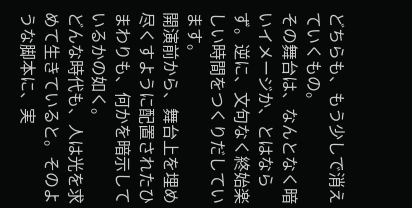どちらも、もう少しで消えていくもの。
その舞台は、なんとなく暗いイメージか、とはならず。逆に、文句なく終始楽しい時間をつくりだしています。
開演前から、舞台上を埋め尽くすように配置されたひまわりも、何かを暗示しているかの如く。
どんな時代も、人は光を求めて生きていると。そのような脚本に、実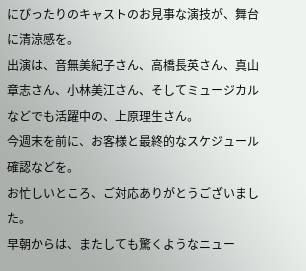にぴったりのキャストのお見事な演技が、舞台に清涼感を。
出演は、音無美紀子さん、高橋長英さん、真山章志さん、小林美江さん、そしてミュージカルなどでも活躍中の、上原理生さん。
今週末を前に、お客様と最終的なスケジュール確認などを。
お忙しいところ、ご対応ありがとうございました。
早朝からは、またしても驚くようなニュー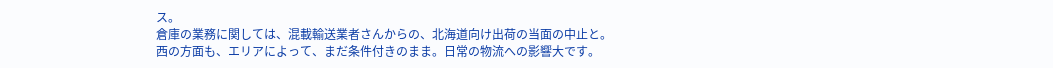ス。
倉庫の業務に関しては、混載輸送業者さんからの、北海道向け出荷の当面の中止と。
西の方面も、エリアによって、まだ条件付きのまま。日常の物流への影響大です。